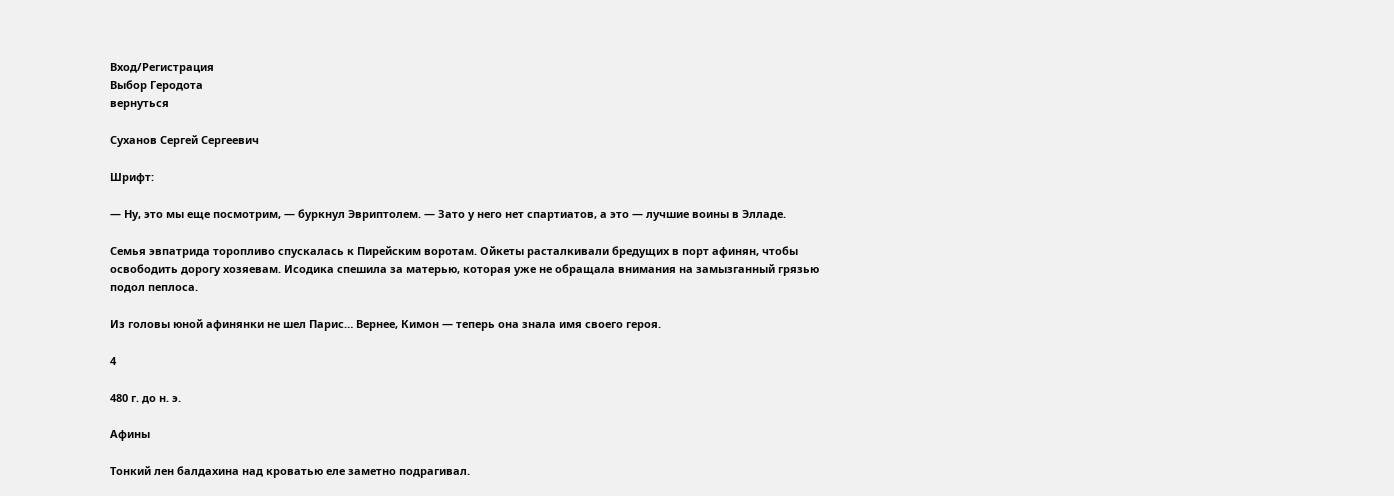Вход/Регистрация
Выбор Геродота
вернуться

Суханов Сергей Сергеевич

Шрифт:

— Ну, это мы еще посмотрим, — буркнул Эвриптолем. — Зато у него нет спартиатов, а это — лучшие воины в Элладе.

Семья эвпатрида торопливо спускалась к Пирейским воротам. Ойкеты расталкивали бредущих в порт афинян, чтобы освободить дорогу хозяевам. Исодика спешила за матерью, которая уже не обращала внимания на замызганный грязью подол пеплоса.

Из головы юной афинянки не шел Парис… Вернее, Кимон — теперь она знала имя своего героя.

4

480 г. до н. э.

Афины

Тонкий лен балдахина над кроватью еле заметно подрагивал.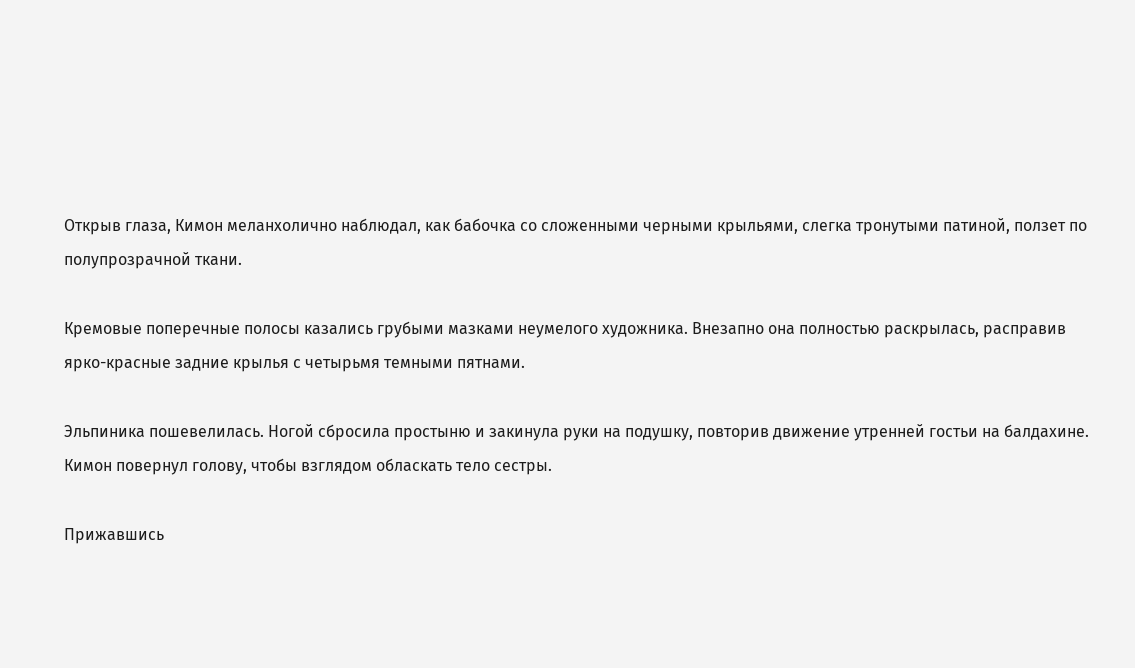Открыв глаза, Кимон меланхолично наблюдал, как бабочка со сложенными черными крыльями, слегка тронутыми патиной, ползет по полупрозрачной ткани.

Кремовые поперечные полосы казались грубыми мазками неумелого художника. Внезапно она полностью раскрылась, расправив ярко-красные задние крылья с четырьмя темными пятнами.

Эльпиника пошевелилась. Ногой сбросила простыню и закинула руки на подушку, повторив движение утренней гостьи на балдахине. Кимон повернул голову, чтобы взглядом обласкать тело сестры.

Прижавшись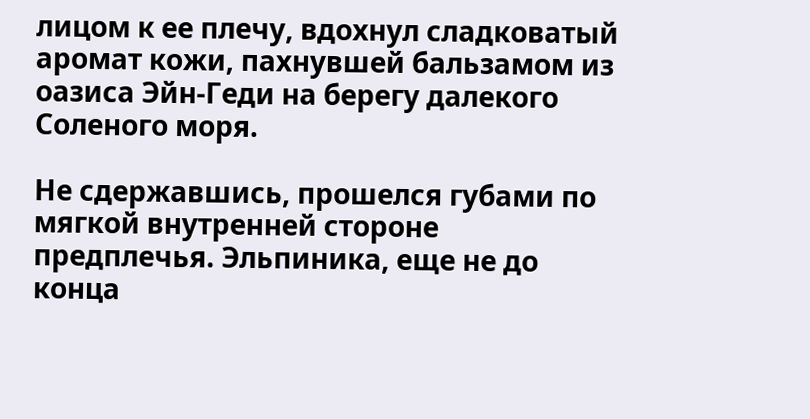лицом к ее плечу, вдохнул сладковатый аромат кожи, пахнувшей бальзамом из оазиса Эйн-Геди на берегу далекого Соленого моря.

Не сдержавшись, прошелся губами по мягкой внутренней стороне предплечья. Эльпиника, еще не до конца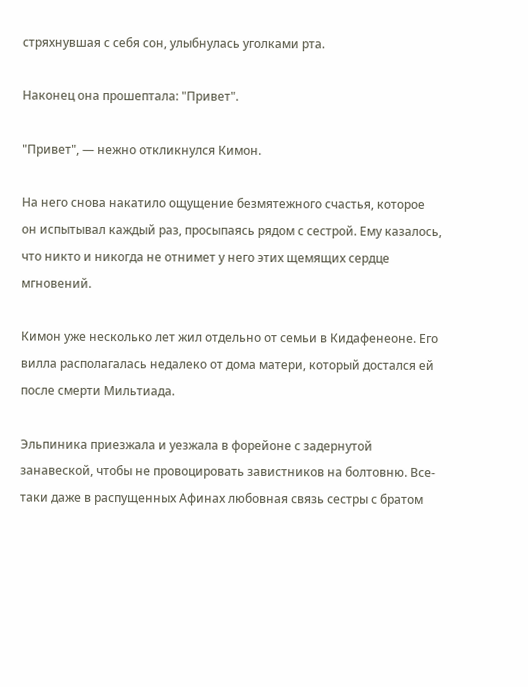стряхнувшая с себя сон, улыбнулась уголками рта.

Наконец она прошептала: "Привет".

"Привет", — нежно откликнулся Кимон.

На него снова накатило ощущение безмятежного счастья, которое он испытывал каждый раз, просыпаясь рядом с сестрой. Ему казалось, что никто и никогда не отнимет у него этих щемящих сердце мгновений.

Кимон уже несколько лет жил отдельно от семьи в Кидафенеоне. Его вилла располагалась недалеко от дома матери, который достался ей после смерти Мильтиада.

Эльпиника приезжала и уезжала в форейоне с задернутой занавеской, чтобы не провоцировать завистников на болтовню. Все-таки даже в распущенных Афинах любовная связь сестры с братом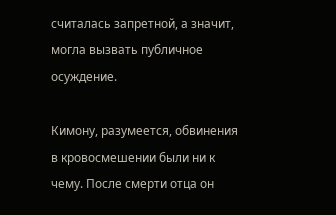считалась запретной, а значит, могла вызвать публичное осуждение.

Кимону, разумеется, обвинения в кровосмешении были ни к чему. После смерти отца он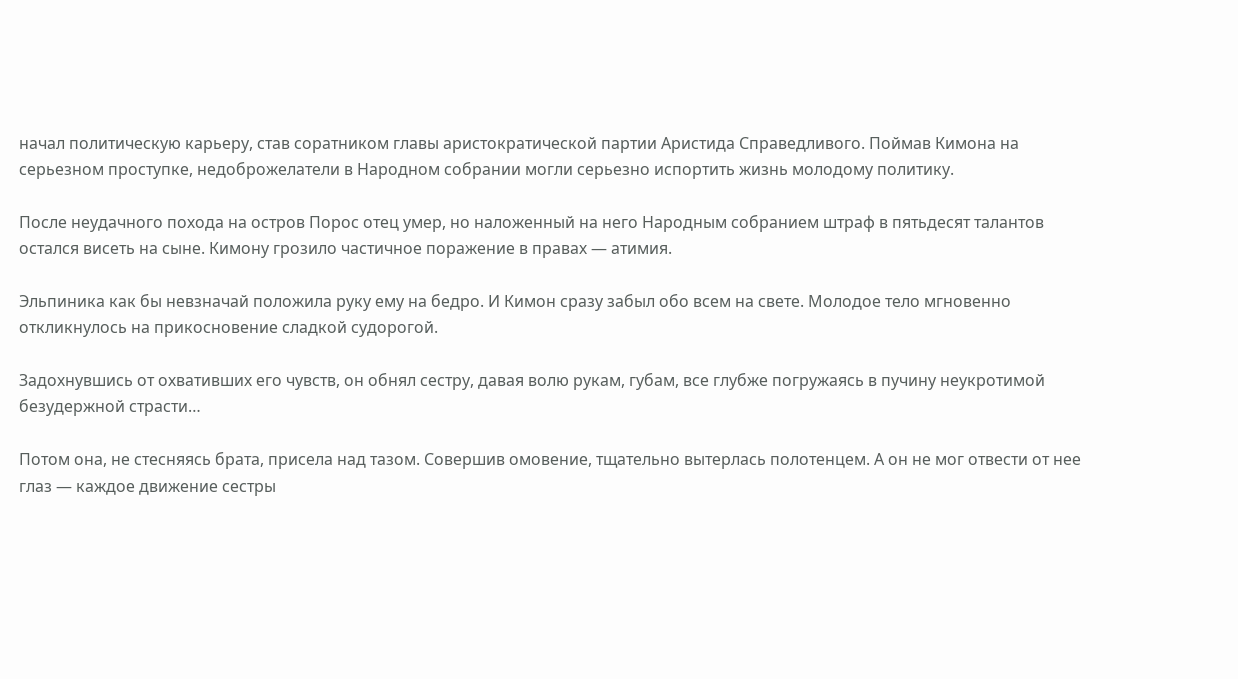начал политическую карьеру, став соратником главы аристократической партии Аристида Справедливого. Поймав Кимона на серьезном проступке, недоброжелатели в Народном собрании могли серьезно испортить жизнь молодому политику.

После неудачного похода на остров Порос отец умер, но наложенный на него Народным собранием штраф в пятьдесят талантов остался висеть на сыне. Кимону грозило частичное поражение в правах — атимия.

Эльпиника как бы невзначай положила руку ему на бедро. И Кимон сразу забыл обо всем на свете. Молодое тело мгновенно откликнулось на прикосновение сладкой судорогой.

Задохнувшись от охвативших его чувств, он обнял сестру, давая волю рукам, губам, все глубже погружаясь в пучину неукротимой безудержной страсти…

Потом она, не стесняясь брата, присела над тазом. Совершив омовение, тщательно вытерлась полотенцем. А он не мог отвести от нее глаз — каждое движение сестры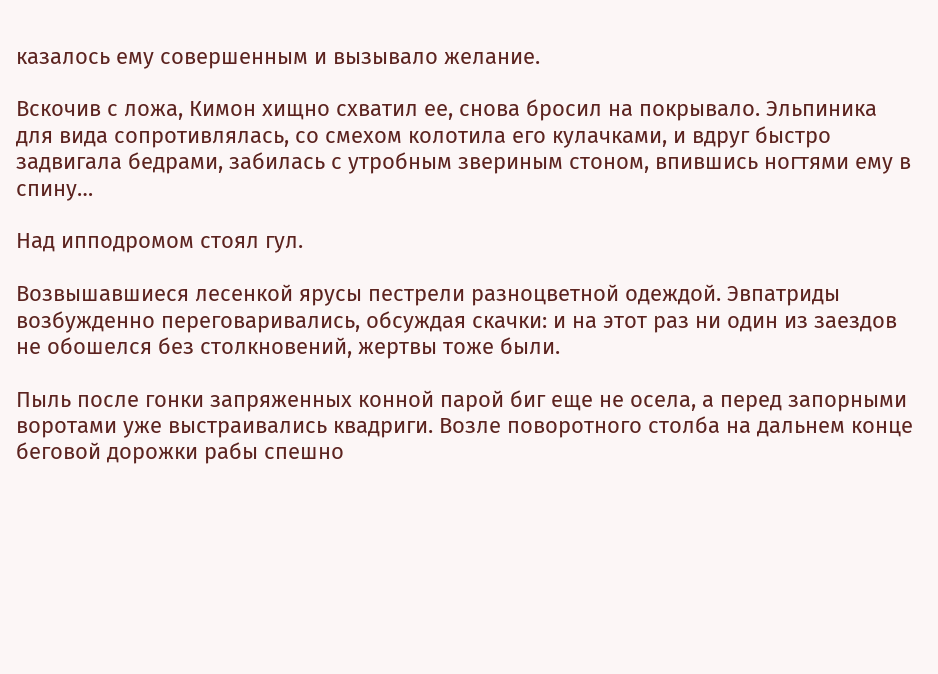казалось ему совершенным и вызывало желание.

Вскочив с ложа, Кимон хищно схватил ее, снова бросил на покрывало. Эльпиника для вида сопротивлялась, со смехом колотила его кулачками, и вдруг быстро задвигала бедрами, забилась с утробным звериным стоном, впившись ногтями ему в спину…

Над ипподромом стоял гул.

Возвышавшиеся лесенкой ярусы пестрели разноцветной одеждой. Эвпатриды возбужденно переговаривались, обсуждая скачки: и на этот раз ни один из заездов не обошелся без столкновений, жертвы тоже были.

Пыль после гонки запряженных конной парой биг еще не осела, а перед запорными воротами уже выстраивались квадриги. Возле поворотного столба на дальнем конце беговой дорожки рабы спешно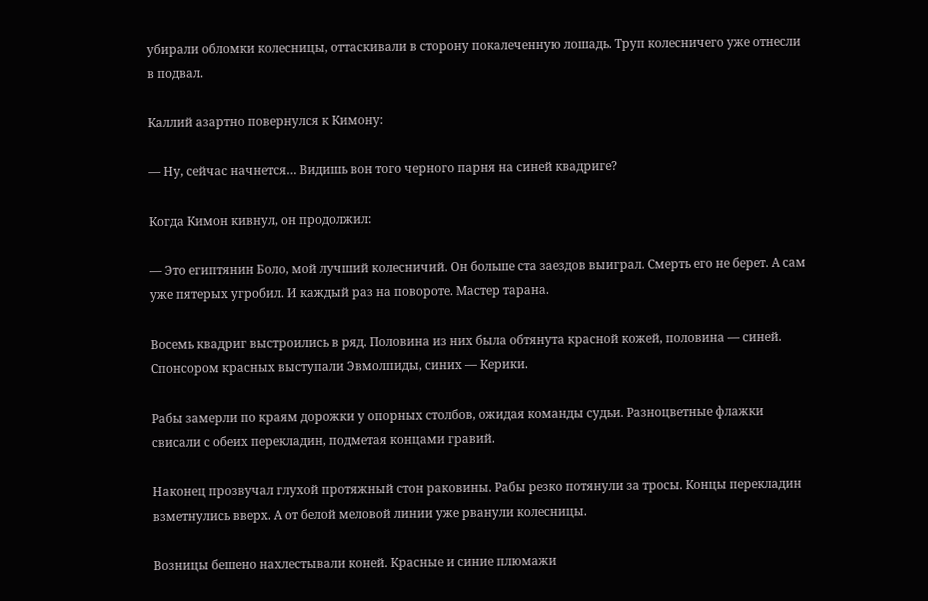убирали обломки колесницы, оттаскивали в сторону покалеченную лошадь. Труп колесничего уже отнесли в подвал.

Каллий азартно повернулся к Кимону:

— Ну, сейчас начнется… Видишь вон того черного парня на синей квадриге?

Когда Кимон кивнул, он продолжил:

— Это египтянин Боло, мой лучший колесничий. Он больше ста заездов выиграл. Смерть его не берет. А сам уже пятерых угробил. И каждый раз на повороте. Мастер тарана.

Восемь квадриг выстроились в ряд. Половина из них была обтянута красной кожей, половина — синей. Спонсором красных выступали Эвмолпиды, синих — Керики.

Рабы замерли по краям дорожки у опорных столбов, ожидая команды судьи. Разноцветные флажки свисали с обеих перекладин, подметая концами гравий.

Наконец прозвучал глухой протяжный стон раковины. Рабы резко потянули за тросы. Концы перекладин взметнулись вверх. А от белой меловой линии уже рванули колесницы.

Возницы бешено нахлестывали коней. Красные и синие плюмажи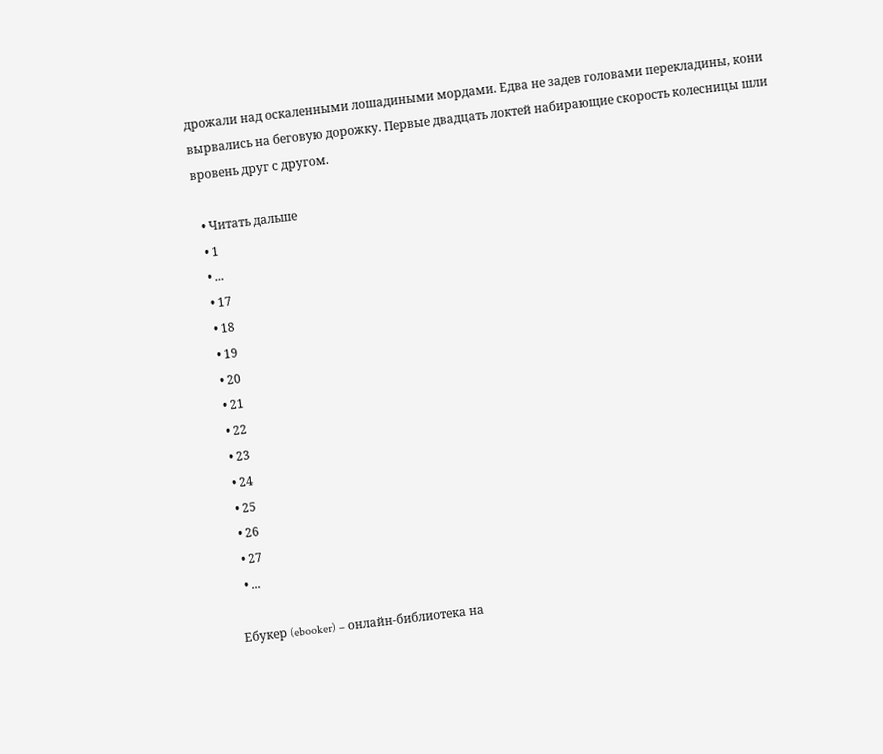дрожали над оскаленными лошадиными мордами. Едва не задев головами перекладины, кони вырвались на беговую дорожку. Первые двадцать локтей набирающие скорость колесницы шли вровень друг с другом.

  • Читать дальше
  • 1
  • ...
  • 17
  • 18
  • 19
  • 20
  • 21
  • 22
  • 23
  • 24
  • 25
  • 26
  • 27
  • ...

Ебукер (ebooker) – онлайн-библиотека на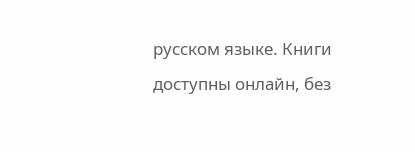русском языке. Книги доступны онлайн, без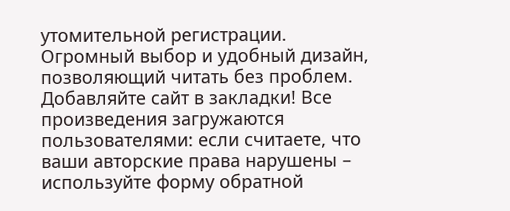утомительной регистрации. Огромный выбор и удобный дизайн, позволяющий читать без проблем. Добавляйте сайт в закладки! Все произведения загружаются пользователями: если считаете, что ваши авторские права нарушены – используйте форму обратной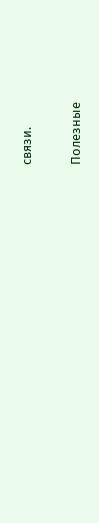связи.

Полезные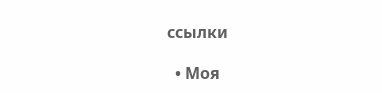ссылки

  • Моя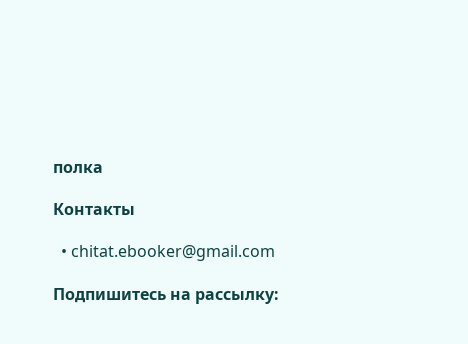полка

Контакты

  • chitat.ebooker@gmail.com

Подпишитесь на рассылку: